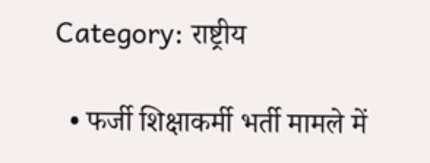Category: राष्ट्रीय

  • फर्जी शिक्षाकर्मी भर्ती मामले में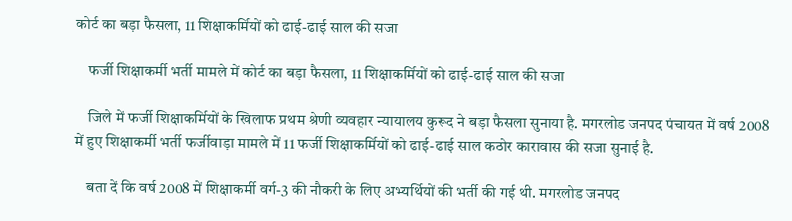कोर्ट का बड़ा फैसला, 11 शिक्षाकर्मियों को ढाई-ढाई साल की सजा

    फर्जी शिक्षाकर्मी भर्ती मामले में कोर्ट का बड़ा फैसला, 11 शिक्षाकर्मियों को ढाई-ढाई साल की सजा

    जिले में फर्जी शिक्षाकर्मियों के खिलाफ प्रथम श्रेणी व्यवहार न्यायालय कुरूद ने बड़ा फैसला सुनाया है. मगरलोड जनपद पंचायत में वर्ष 2008 में हुए शिक्षाकर्मी भर्ती फर्जीवाड़ा मामले में 11 फर्जी शिक्षाकर्मियों को ढाई-ढाई साल कठोर कारावास की सजा सुनाई है.

    बता दें कि वर्ष 2008 में शिक्षाकर्मी वर्ग-3 की नौकरी के लिए अभ्यर्थियों की भर्ती की गई थी. मगरलोड जनपद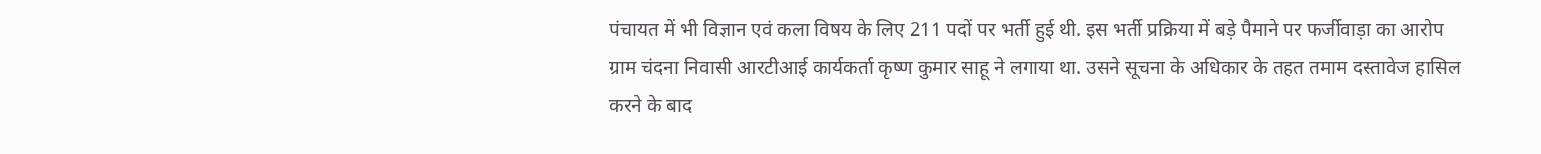पंचायत में भी विज्ञान एवं कला विषय के लिए 211 पदों पर भर्ती हुई थी. इस भर्ती प्रक्रिया में बड़े पैमाने पर फर्जीवाड़ा का आरोप ग्राम चंदना निवासी आरटीआई कार्यकर्ता कृष्ण कुमार साहू ने लगाया था. उसने सूचना के अधिकार के तहत तमाम दस्तावेज हासिल करने के बाद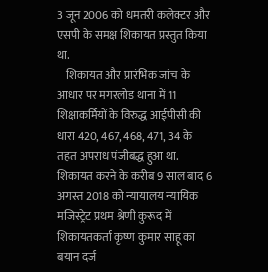3 जून 2006 को धमतरी कलेक्टर और एसपी के समक्ष शिकायत प्रस्तुत किया था.
    शिकायत और प्रारंभिक जांच के आधार पर मगरलोड थाना में 11 शिक्षाकर्मियों के विरुद्ध आईपीसी की धारा 420, 467, 468, 471, 34 के तहत अपराध पंजीबद्ध हुआ था. शिकायत करने के करीब 9 साल बाद 6 अगस्त 2018 को न्यायालय न्यायिक मजिस्ट्रेट प्रथम श्रेणी कुरूद में शिकायतकर्ता कृष्ण कुमार साहू का बयान दर्ज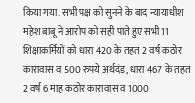किया गया. सभी पक्ष को सुनने के बाद न्यायाधीश महेश बाबू ने आरोप को सही पाते हुए सभी 11 शिक्षाकर्मियों को धारा 420 के तहत 2 वर्ष कठोर कारावास व 500 रुपये अर्थदंड, धारा 467 के तहत 2 वर्ष 6 माह कठोर कारावास व 1000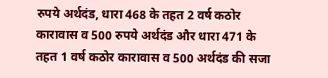रुपये अर्थदंड, धारा 468 के तहत 2 वर्ष कठोर कारावास व 500 रुपये अर्थदंड और धारा 471 के तहत 1 वर्ष कठोर कारावास व 500 अर्थदंड की सजा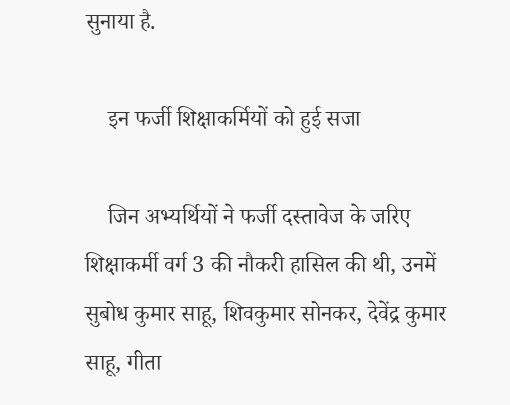सुनाया है.

    इन फर्जी शिक्षाकर्मियों को हुई सजा

    जिन अभ्यर्थियों ने फर्जी दस्तावेज के जरिए शिक्षाकर्मी वर्ग 3 की नौकरी हासिल की थी, उनमें सुबोध कुमार साहू, शिवकुमार सोनकर, देवेंद्र कुमार साहू, गीता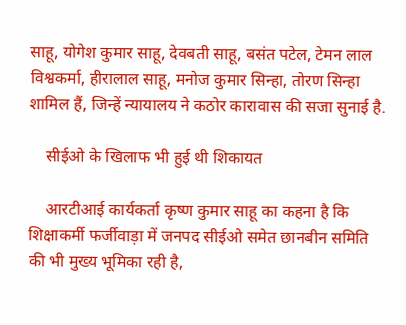साहू, योगेश कुमार साहू, देवबती साहू, बसंत पटेल, टेमन लाल विश्वकर्मा, हीरालाल साहू, मनोज कुमार सिन्हा, तोरण सिन्हा शामिल हैं, जिन्हें न्यायालय ने कठोर कारावास की सजा सुनाई है.

    सीईओ के खिलाफ भी हुई थी शिकायत

    आरटीआई कार्यकर्ता कृष्ण कुमार साहू का कहना है कि शिक्षाकर्मी फर्जीवाड़ा में जनपद सीईओ समेत छानबीन समिति की भी मुख्य भूमिका रही है,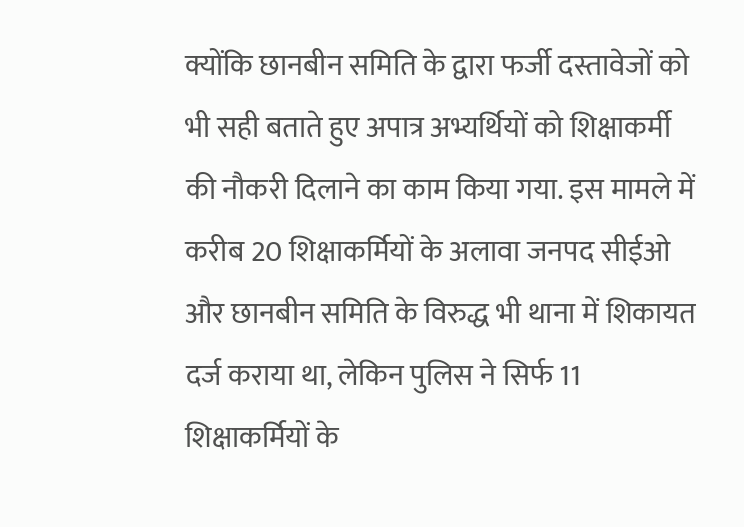क्योंकि छानबीन समिति के द्वारा फर्जी दस्तावेजों को भी सही बताते हुए अपात्र अभ्यर्थियों को शिक्षाकर्मी की नौकरी दिलाने का काम किया गया. इस मामले में करीब 20 शिक्षाकर्मियों के अलावा जनपद सीईओ और छानबीन समिति के विरुद्ध भी थाना में शिकायत दर्ज कराया था, लेकिन पुलिस ने सिर्फ 11 शिक्षाकर्मियों के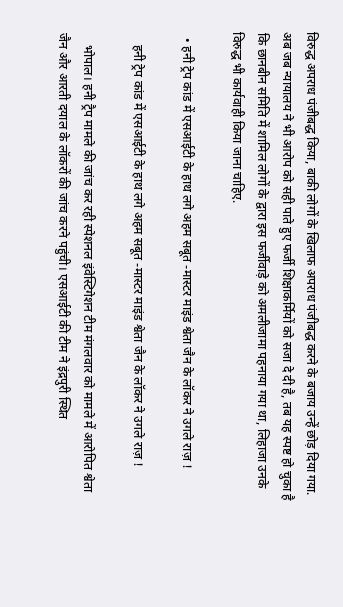विरुद्ध अपराध पंजीबद्ध किया, बाकी लोगों के खिलाफ अपराध पंजीबद्ध करने के बजाय उन्हें छोड़ दिया गया. अब जब न्यायालय ने भी आरोप को सही पाते हुए फर्जी शिक्षाकर्मियों को सजा दे दी है, तब यह स्पष्ट हो चुका है कि छानबीन समिति में शामिल लोगों के द्वारा इस फर्जीवाड़े को अमलीजामा पहनाया गया था, लिहाजा उनके विरुद्ध भी कार्यवाही किया जाना चाहिए.

  • हनी ट्रेप कांड में एसआईटी के हाथ लगे अहम सबूत -मास्टर माइंड श्वेता जैन के लॉकर ने उगले राज़ !

    हनी ट्रेप कांड में एसआईटी के हाथ लगे अहम सबूत -मास्टर माइंड श्वेता जैन के लॉकर ने उगले राज़ !

    भोपाल। हनी ट्रैप मामले की जांच कर रही स्पेशनल इंवेस्टिगेशन टीम मंगलवार को मामले में आरोपित श्वेता जैन और आरती दयाल के लॉकरों की जांच करने पहुंची। एसआईटी की टीम ने इंद्रपुरी स्थित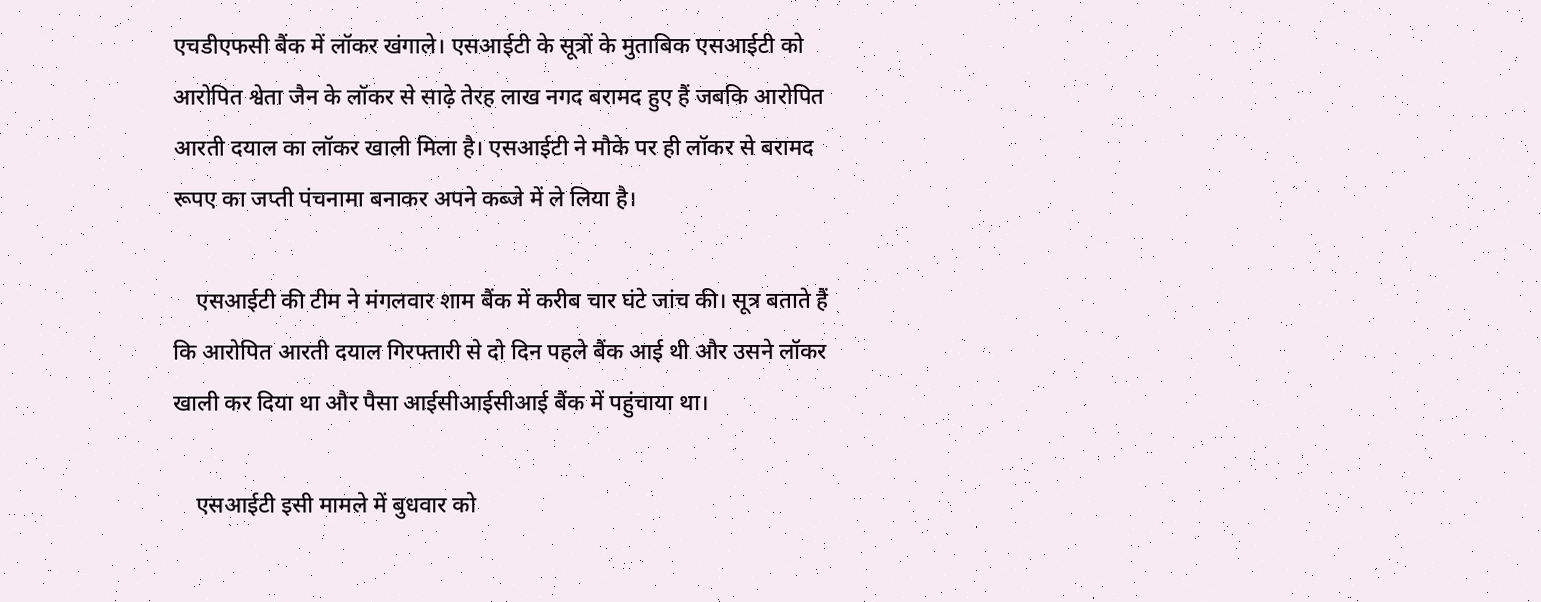एचडीएफसी बैंक में लॉकर खंगाले। एसआईटी के सूत्रों के मुताबिक एसआईटी को आरोपित श्वेता जैन के लॉकर से साढ़े तेरह लाख नगद बरामद हुए हैं जबकि आरोपित आरती दयाल का लॉकर खाली मिला है। एसआईटी ने मौके पर ही लॉकर से बरामद रूपए का जप्ती पंचनामा बनाकर अपने कब्जे में ले लिया है।

    एसआईटी की टीम ने मंगलवार शाम बैंक में करीब चार घंटे जांच की। सूत्र बताते हैं कि आरोपित आरती दयाल गिरफ्तारी से दो दिन पहले बैंक आई थी और उसने लॉकर खाली कर दिया था और पैसा आईसीआईसीआई बैंक में पहुंचाया था।

    एसआईटी इसी मामले में बुधवार को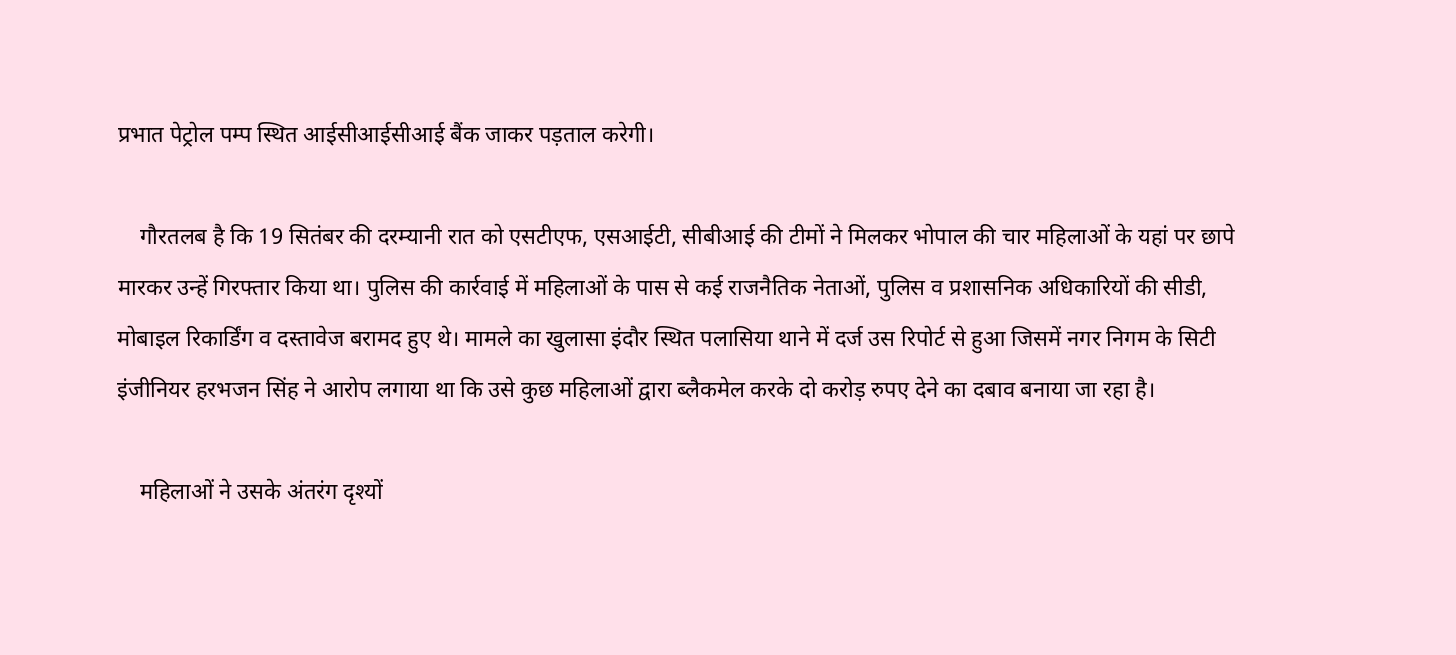प्रभात पेट्रोल पम्प स्थित आईसीआईसीआई बैंक जाकर पड़ताल करेगी।

    गौरतलब है कि 19 सितंबर की दरम्यानी रात को एसटीएफ, एसआईटी, सीबीआई की टीमों ने मिलकर भोपाल की चार महिलाओं के यहां पर छापे मारकर उन्हें गिरफ्तार किया था। पुलिस की कार्रवाई में महिलाओं के पास से कई राजनैतिक नेताओं, पुलिस व प्रशासनिक अधिकारियों की सीडी, मोबाइल रिकार्डिंग व दस्तावेज बरामद हुए थे। मामले का खुलासा इंदौर स्थित पलासिया थाने में दर्ज उस रिपोर्ट से हुआ जिसमें नगर निगम के सिटी इंजीनियर हरभजन सिंह ने आरोप लगाया था कि उसे कुछ महिलाओं द्वारा ब्लैकमेल करके दो करोड़ रुपए देने का दबाव बनाया जा रहा है।

    महिलाओं ने उसके अंतरंग दृश्यों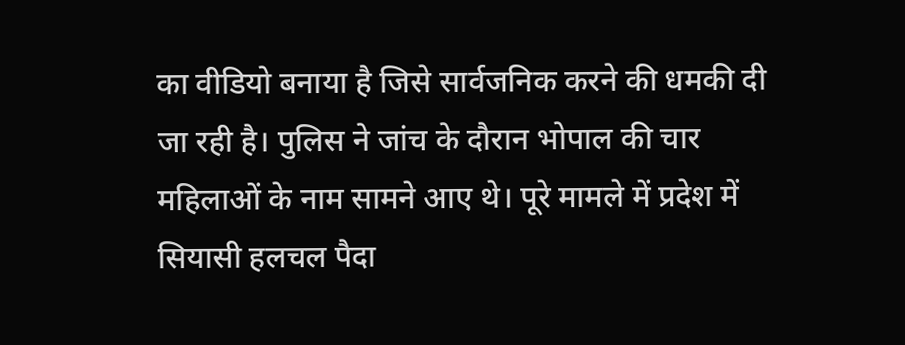का वीडियो बनाया है जिसे सार्वजनिक करने की धमकी दी जा रही है। पुलिस ने जांच के दौरान भोपाल की चार महिलाओं के नाम सामने आए थे। पूरे मामले में प्रदेश में सियासी हलचल पैदा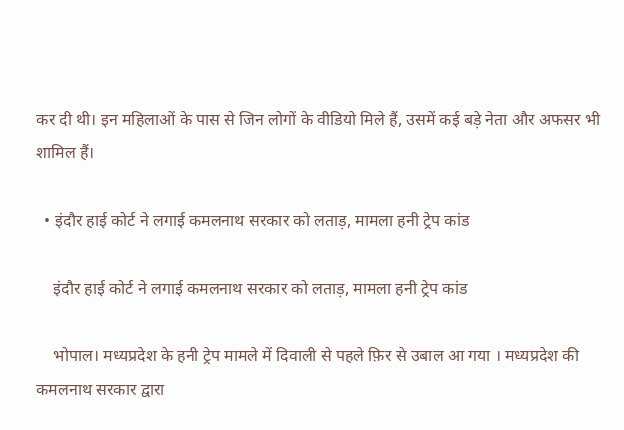कर दी थी। इन महिलाओं के पास से जिन लोगों के वीडियो मिले हैं, उसमें कई बड़े नेता और अफसर भी शामिल हैं।

  • इंदौर हाई कोर्ट ने लगाई कमलनाथ सरकार को लताड़, मामला हनी ट्रेप कांड

    इंदौर हाई कोर्ट ने लगाई कमलनाथ सरकार को लताड़, मामला हनी ट्रेप कांड

    भोपाल। मध्यप्रदेश के हनी ट्रेप मामले में दिवाली से पहले फ़िर से उबाल आ गया । मध्यप्रदेश की कमलनाथ सरकार द्वारा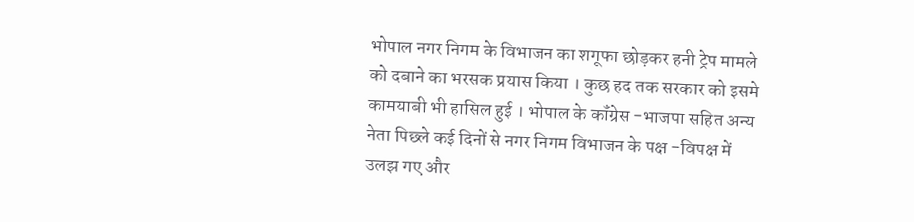भोपाल नगर निगम के विभाजन का शगूफा छोड़कर हनी ट्रेप मामले को दबाने का भरसक प्रयास किया । कुछ हद तक सरकार को इसमे कामयाबी भी हासिल हुई । भोपाल के कॉंग्रेस -भाजपा सहित अन्य नेता पिछ्ले कई दिनों से नगर निगम विभाजन के पक्ष -विपक्ष में उलझ गए और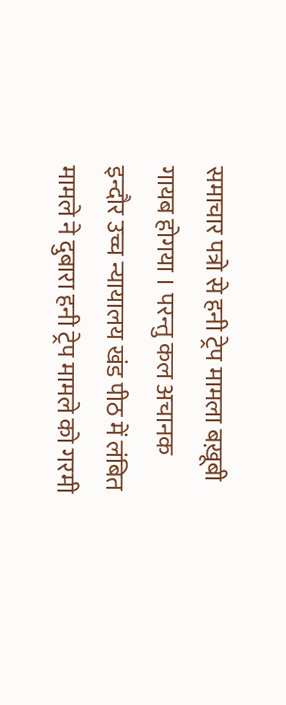समाचार पत्रो से हनी ट्रेप मामला बख़ूबी गायब होगया । परन्तु कल अचानक इन्दौर उच्च न्यायालय खंड पीठ में लंबित मामले ने दुबारा हनी ट्रेप मामले को गरमी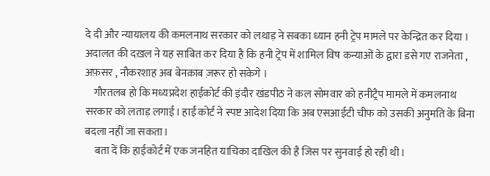दे दी और न्यायालय की कमलनाथ सरकार को लथाड़ ने सबका ध्यान हनी ट्रेप मामले पर केन्द्रित कर दिया । अदालत की दख़ल ने यह साबित कर दिया है कि हनी ट्रेप में शामिल विष कन्याओं के द्वारा डसे गए राजनेता , अफ़सर , नौकरशाह अब बेनक़ाब ज़रूर हो सकेगे ।
    गौरतलब हो कि मध्यप्रदेश हाईकोर्ट की इंदौर खंडपीठ ने कल सोमवार को हनीट्रैप मामले में कमलनाथ सरकार को लताड़ लगाई। हाई कोर्ट ने स्पष्ट आदेश दिया कि अब एसआईटी चीफ को उसकी अनुमति के बिना बदला नहीं जा सकता।
    बता दें कि हाईकोर्ट में एक जनहित याचिका दाखिल की है जिस पर सुनवाई हो रही थी।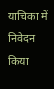याचिका में निवेदन किया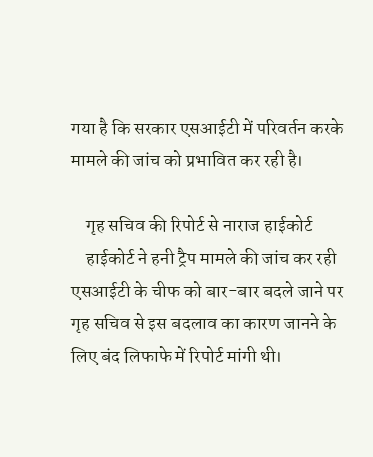गया है कि सरकार एसआईटी में परिवर्तन करके मामले की जांच को प्रभावित कर रही है।

    गृह सचिव की रिपोर्ट से नाराज हाईकोर्ट
    हाईकोर्ट ने हनी ट्रैप मामले की जांच कर रही एसआईटी के चीफ को बार-बार बदले जाने पर गृह सचिव से इस बदलाव का कारण जानने के लिए बंद लिफाफे में रिपोर्ट मांगी थी।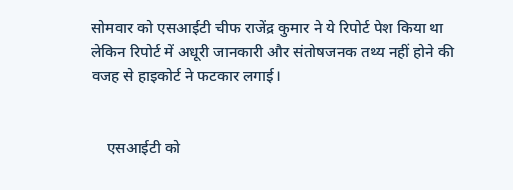सोमवार को एसआईटी चीफ राजेंद्र कुमार ने ये रिपोर्ट पेश किया था लेकिन रिपोर्ट में अधूरी जानकारी और संतोषजनक तथ्य नहीं होने की वजह से हाइकोर्ट ने फटकार लगाई।


    एसआईटी को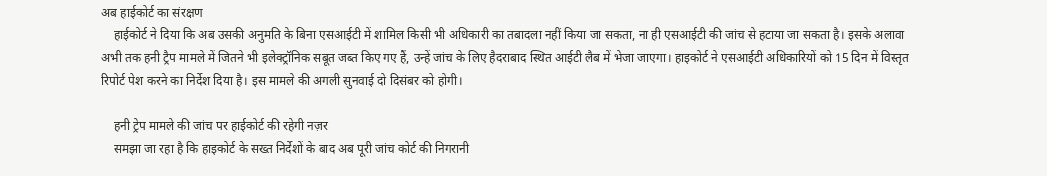अब हाईकोर्ट का संरक्षण
    हाईकोर्ट ने दिया कि अब उसकी अनुमति के बिना एसआईटी में शामिल किसी भी अधिकारी का तबादला नहीं किया जा सकता, ना ही एसआईटी की जांच से हटाया जा सकता है। इसके अलावा अभी तक हनी ट्रैप मामले में जितने भी इलेक्ट्रॉनिक सबूत जब्त किए गए हैं, उन्हें जांच के लिए हैदराबाद स्थित आईटी लैब में भेजा जाएगा। हाइकोर्ट ने एसआईटी अधिकारियों को 15 दिन में विस्तृत रिपोर्ट पेश करने का निर्देश दिया है। इस मामले की अगली सुनवाई दो दिसंबर को होगी।

    हनी ट्रेप मामले की जांच पर हाईकोर्ट की रहेगी नज़र
    समझा जा रहा है कि हाइकोर्ट के सख्त निर्देशों के बाद अब पूरी जांच कोर्ट की निगरानी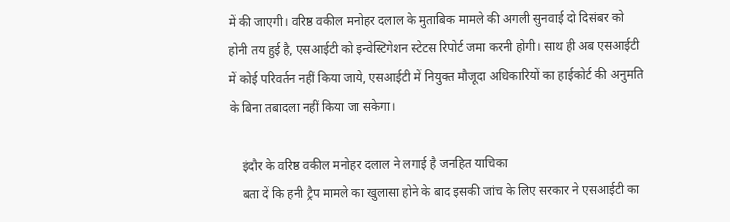में की जाएगी। वरिष्ठ वकील मनोहर दलाल के मुताबिक मामले की अगली सुनवाई दो दिसंबर को होनी तय हुई है, एसआईटी को इन्वेस्टिगेशन स्टेटस रिपोर्ट जमा करनी होगी। साथ ही अब एसआईटी में कोई परिवर्तन नहीं किया जाये, एसआईटी में नियुक्त मौजूदा अधिकारियों का हाईकोर्ट की अनुमति के बिना तबादला नहीं किया जा सकेगा।

    इंदौर के वरिष्ठ वकील मनोहर दलाल ने लगाई है जनहित याचिका
    बता दें कि हनी ट्रैप मामले का खुलासा होने के बाद इसकी जांच के लिए सरकार ने एसआईटी का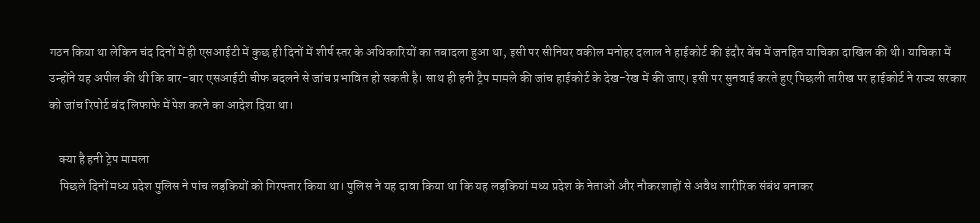गठन किया था लेकिन चंद दिनों में ही एसआईटी में कुछ ही दिनों में शीर्ष स्तर के अधिकारियों का तबादला हुआ था, इसी पर सीनियर वकील मनोहर दलाल ने हाईकोर्ट की इंदौर बेंच में जनहित याचिका दाखिल की थी। याचिका में उन्होंने यह अपील की थी कि बार-बार एसआईटी चीफ बदलने से जांच प्रभावित हो सकती है। साथ ही हनी ट्रैप मामले की जांच हाईकोर्ट के देख-रेख में की जाए। इसी पर सुनवाई करते हुए पिछली तारीख पर हाईकोर्ट ने राज्य सरकार को जांच रिपोर्ट बंद लिफाफे में पेश करने का आदेश दिया था।

    क्या है हनी ट्रेप मामला
    पिछले दिनों मध्य प्रदेश पुलिस ने पांच लड़कियों को गिरफ्तार किया था। पुलिस ने यह दावा किया था कि यह लड़कियां मध्य प्रदेश के नेताओं और नौकरशाहों से अवैध शारीरिक संबंध बनाकर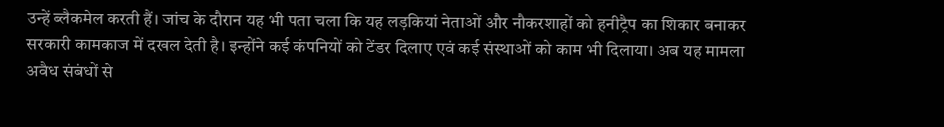उन्हें ब्लैकमेल करती हैं। जांच के दौरान यह भी पता चला कि यह लड़कियां नेताओं और नौकरशाहों को हनीट्रैप का शिकार बनाकर सरकारी कामकाज में दखल देती है। इन्होंने कई कंपनियों को टेंडर दिलाए एवं कई संस्थाओं को काम भी दिलाया। अब यह मामला अवैध संबंधों से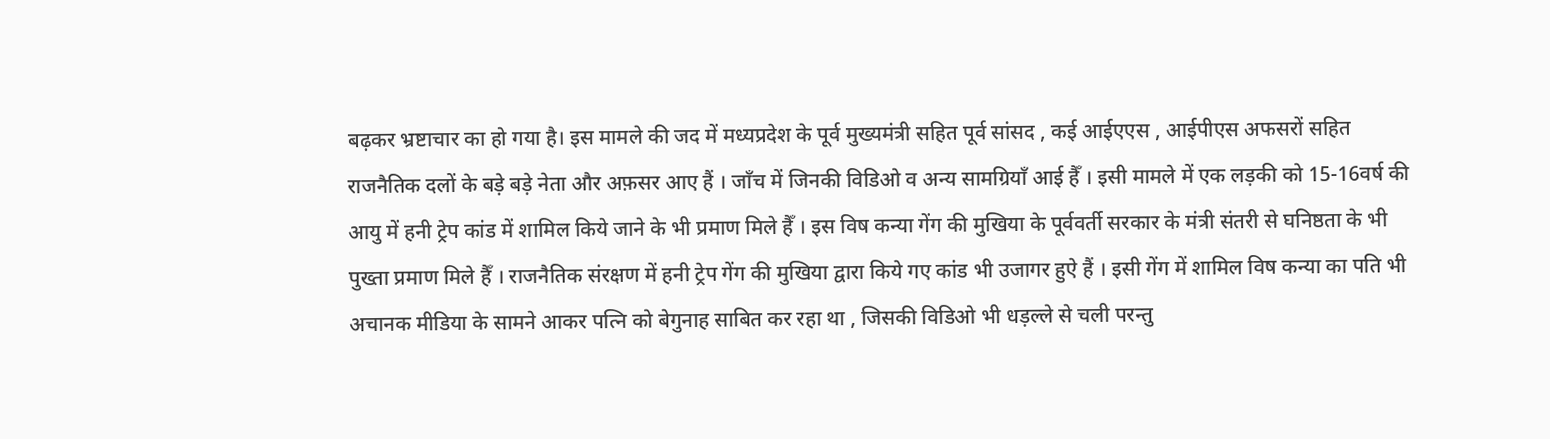बढ़कर भ्रष्टाचार का हो गया है। इस मामले की जद में मध्यप्रदेश के पूर्व मुख्यमंत्री सहित पूर्व सांसद , कई आईएएस , आईपीएस अफसरों सहित राजनैतिक दलों के बड़े बड़े नेता और अफ़सर आए हैं । जाँच में जिनकी विडिओ व अन्य सामग्रियाँ आई हैँ । इसी मामले में एक लड़की को 15-16वर्ष की आयु में हनी ट्रेप कांड में शामिल किये जाने के भी प्रमाण मिले हैँ । इस विष कन्या गेंग की मुखिया के पूर्ववर्ती सरकार के मंत्री संतरी से घनिष्ठता के भी पुख्ता प्रमाण मिले हैँ । राजनैतिक संरक्षण में हनी ट्रेप गेंग की मुखिया द्वारा किये गए कांड भी उजागर हुऐ हैं । इसी गेंग में शामिल विष कन्या का पति भी अचानक मीडिया के सामने आकर पत्नि को बेगुनाह साबित कर रहा था , जिसकी विडिओ भी धड़ल्ले से चली परन्तु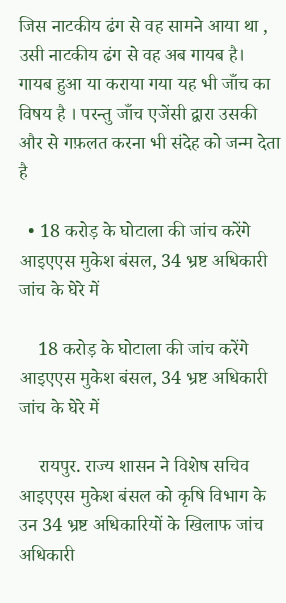जिस नाटकीय ढंग से वह सामने आया था , उसी नाटकीय ढंग से वह अब गायब है। गायब हुआ या कराया गया यह भी जाँच का विषय है । परन्तु जाँच एजेंसी द्वारा उसकी और से गफ़लत करना भी संदेह को जन्म देता है

  • 18 करोड़ के घोटाला की जांच करेंगे आइएएस मुकेश बंसल, 34 भ्रष्ट अधिकारी जांच के घेरे में

    18 करोड़ के घोटाला की जांच करेंगे आइएएस मुकेश बंसल, 34 भ्रष्ट अधिकारी जांच के घेरे में

    रायपुर. राज्य शासन ने विशेष सचिव आइएएस मुकेश बंसल को कृषि विभाग के उन 34 भ्रष्ट अधिकारियों के खिलाफ जांच अधिकारी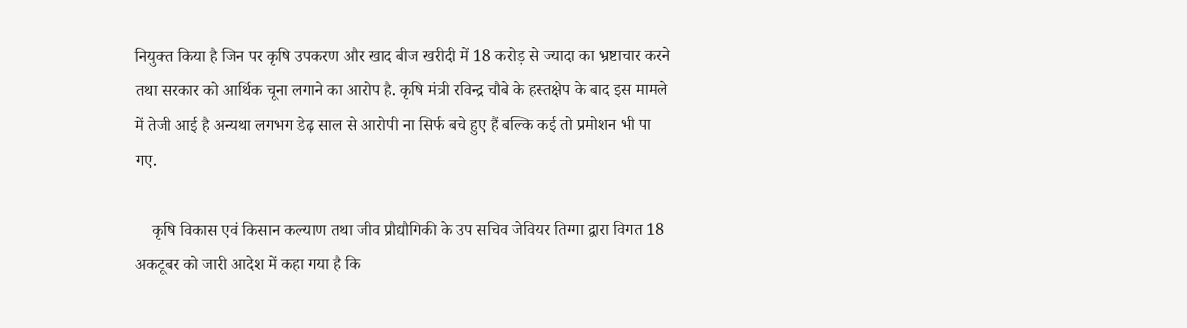नियुक्त किया है जिन पर कृषि उपकरण और खाद बीज खरीदी में 18 करोड़ से ज्यादा का भ्रष्टाचार करने तथा सरकार को आर्थिक चूना लगाने का आरोप है. कृषि मंत्री रविन्द्र चौबे के हस्तक्षेप के बाद इस मामले में तेजी आई है अन्यथा लगभग डेढ़ साल से आरोपी ना सिर्फ बचे हुए हैं बल्कि कई तो प्रमोशन भी पा गए.

    कृषि विकास एवं किसान कल्याण तथा जीव प्रौद्यौगिकी के उप सचिव जेवियर तिग्गा द्वारा विगत 18 अकटूबर को जारी आदेश में कहा गया है कि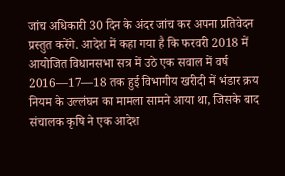जांच अधिकारी 30 दिन के अंदर जांच कर अपना प्रतिवेदन प्रस्तुत करेंगे. आदेश में कहा गया है कि फरवरी 2018 में आयोजित विधानसभा सत्र में उठे एक सवाल में वर्ष 2016—17—18 तक हुई विभागीय खरीदी में भंडार क्रय नियम के उल्लंघन का मामला सामने आया था, जिसके बाद संचालक कृषि ने एक आदेश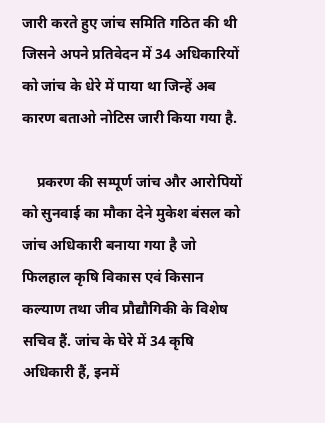जारी करते हुए जांच समिति गठित की थी जिसने अपने प्रतिवेदन में 34 अधिकारियों को जांच के धेरे में पाया था जिन्हें अब कारण बताओ नोटिस जारी किया गया है.

    प्रकरण की सम्पूर्ण जांच और आरोपियों को सुनवाई का मौका देने मुकेश बंसल को जांच अधिकारी बनाया गया है जो फिलहाल कृषि विकास एवं किसान कल्याण तथा जीव प्रौद्यौगिकी के विशेष सचिव हैं. जांच के घेरे में 34 कृषि अधिकारी हैं, इनमें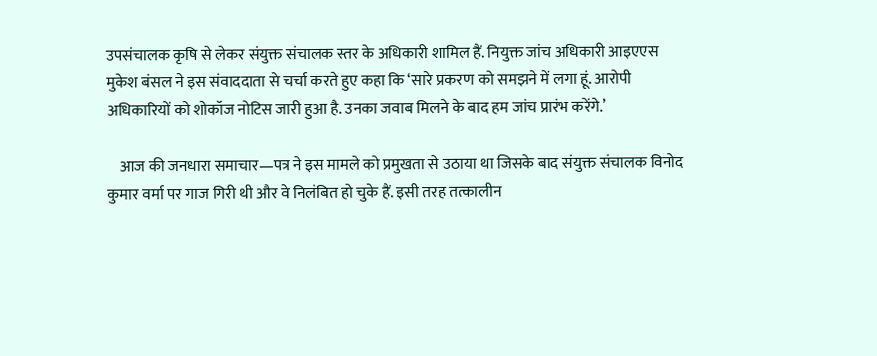उपसंचालक कृषि से लेकर संयुक्त संचालक स्तर के अधिकारी शामिल हैं. नियुक्त जांच अधिकारी आइएएस मुकेश बंसल ने इस संवाददाता से चर्चा करते हुए कहा कि ‘सारे प्रकरण को समझने में लगा हूं. आरोपी अधिकारियों को शोकॉज नोटिस जारी हुआ है. उनका जवाब मिलने के बाद हम जांच प्रारंभ करेंगे.’

    आज की जनधारा समाचार—पत्र ने इस मामले को प्रमुखता से उठाया था जिसके बाद संयुक्त संचालक विनोद कुमार वर्मा पर गाज गिरी थी और वे निलंबित हो चुके हैं. इसी तरह तत्कालीन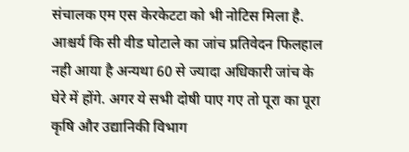संचालक एम एस केरकेटटा को भी नोटिस मिला है. आश्चर्य कि सी वीड घोटाले का जांच प्रतिवेदन फिलहाल नही आया है अन्यथा 60 से ज्यादा अधिकारी जांच के घेरे में होंगे. अगर ये सभी दोषी पाए गए तो पूरा का पूरा कृषि और उद्यानिकी विभाग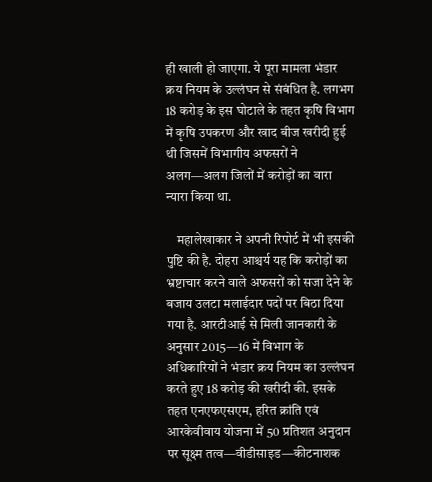ही खाली हो जाएगा. ये पूरा मामला भंडार क्रय नियम के उल्लंघन से संबंधित है. लगभग 18 करोड़ के इस घोटाले के तहत कृषि विभाग में कृषि उपकरण और खाद बीज खरीदी हुई थी जिसमें विभागीय अफसरों ने अलग—अलग जिलों में करोड़ों का वारा न्यारा किया था.

    महालेखाकार ने अपनी रिपोर्ट में भी इसकी पुष्टि की है. दोहरा आश्चर्य यह कि करोड़ों का भ्रष्टाचार करने वाले अफसरों को सजा देने के बजाय उलटा मलाईदार पदों पर बिठा दिया गया है. आरटीआई से मिली जानकारी के अनुसार 2015—16 में विभाग के अधिकारियों ने भंडार क्रय नियम का उल्लंघन करते हुए 18 करोड़ की खरीदी की. इसके तहत एनएफएसएम, हरित क्रांति एवं आरकेवीवाय योजना में 50 प्रतिशत अनुदान पर सूक्ष्म तत्व—वीडीसाइड—कीटनाशक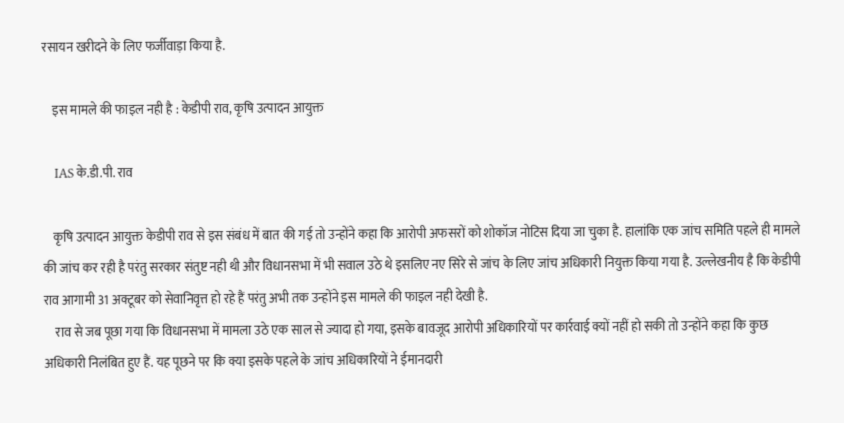रसायन खरीदने के लिए फर्जीवाड़ा किया है.

    इस मामले की फाइल नही है : केडीपी राव, कृषि उत्पादन आयुक्त

    IAS के.डी.पी. राव

    कृषि उत्पादन आयुक्त केडीपी राव से इस संबंध में बात की गई तो उन्होंने कहा कि आरोपी अफसरों को शोकॉज नोटिस दिया जा चुका है. हालांकि एक जांच समिति पहले ही मामले की जांच कर रही है परंतु सरकार संतुष्ट नही थी और विधानसभा में भी सवाल उठे थे इसलिए नए सिरे से जांच के लिए जांच अधिकारी नियुक्त किया गया है. उल्लेखनीय है कि केडीपी राव आगामी 31 अक्टूबर को सेवानिवृत्त हो रहे हैं परंतु अभी तक उन्होंने इस मामले की फाइल नही देखी है.
    राव से जब पूछा गया कि विधानसभा में मामला उठे एक साल से ज्यादा हो गया, इसके बावजूद आरोपी अधिकारियों पर कार्रवाई क्यों नहीं हो सकी तो उन्होंने कहा कि कुछ अधिकारी निलंबित हुए हैं. यह पूछने पर कि क्या इसके पहले के जांच अधिकारियों ने ईमानदारी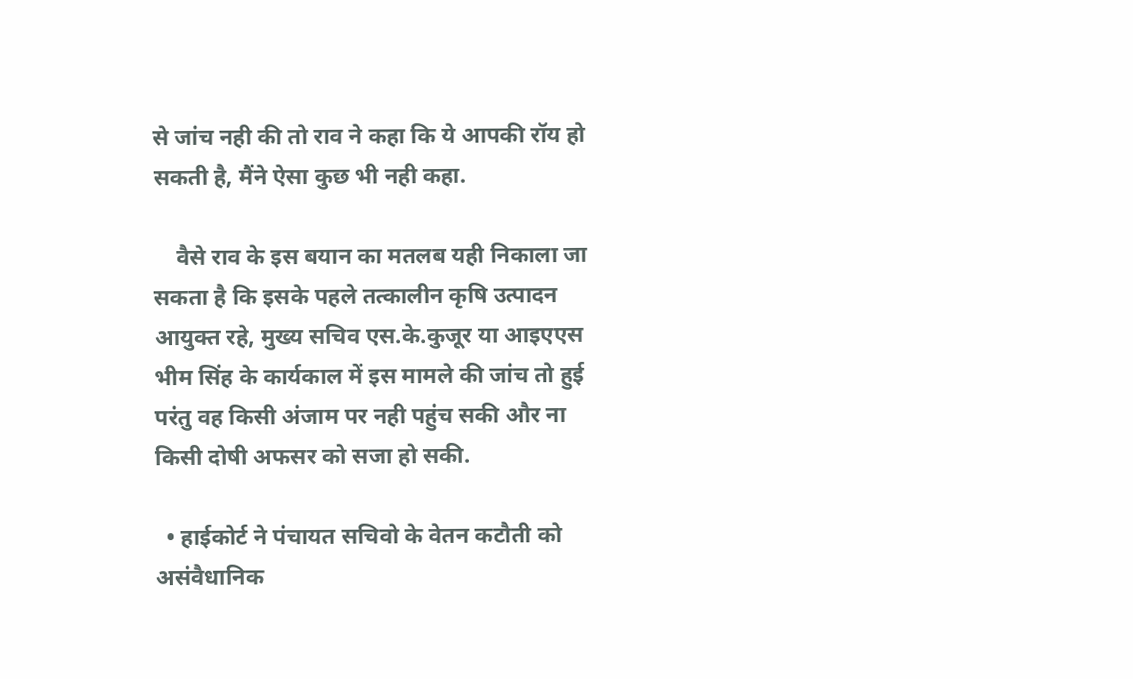से जांच नही की तो राव ने कहा कि ये आपकी रॉय हो सकती है, मैंने ऐसा कुछ भी नही कहा.

    वैसे राव के इस बयान का मतलब यही निकाला जा सकता है कि इसके पहले तत्कालीन कृषि उत्पादन आयुक्त रहे, मुख्य सचिव एस.के.कुजूर या आइएएस भीम सिंह के कार्यकाल में इस मामले की जांच तो हुई परंतु वह किसी अंजाम पर नही पहुंच सकी और ना किसी दोषी अफसर को सजा हो सकी.

  • हाईकोर्ट ने पंचायत सचिवो के वेतन कटौती को असंवैधानिक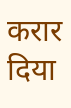करार दिया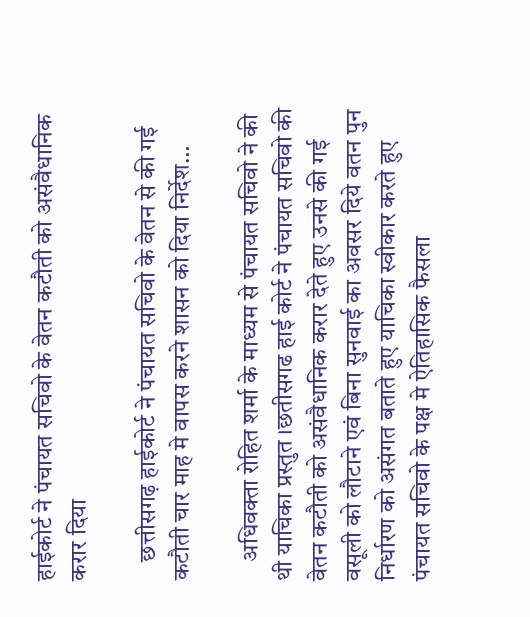हाईकोर्ट ने पंचायत सचिवो के वेतन कटौती को असंवैधानिक करार दिया

    छत्तीसगढ़ हाईकोर्ट ने पंचायत सचिवो के वेतन से की गई कटौती चार माह मे वापस करने शासन को दिया निर्देश…

    अधिवक्ता रोहित शर्मा के माध्यम से पंचायत सचिवो ने की थी याचिका प्रस्तुत ।छतीसगढ हाई कोर्ट ने पंचायत सचिवो की वेतन कटौती को असंवैधानिक करार देते हुए उनसे की गई वसूली को लौटाने एवं बिना सुनवाई का अवसर दिये वतन पुन निर्धारण को असंगत बताते हुए याचिका स्वीकार करते हुए पंचायत सचिवो के पक्ष मे ऐतिहासिक फैसला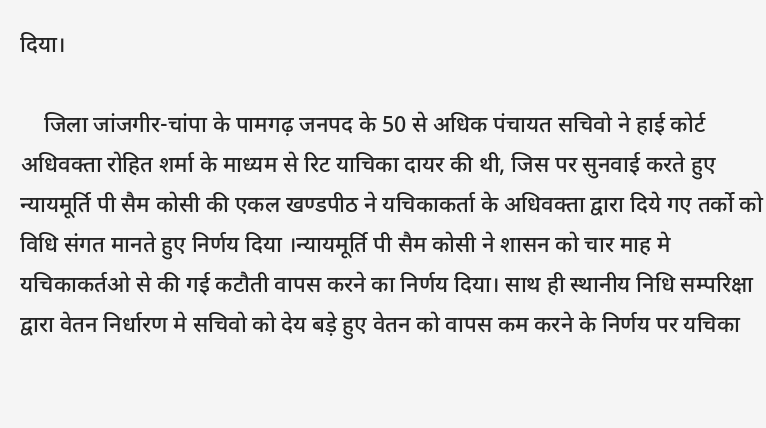दिया।

    जिला जांजगीर-चांपा के पामगढ़ जनपद के 50 से अधिक पंचायत सचिवो ने हाई कोर्ट अधिवक्ता रोहित शर्मा के माध्यम से रिट याचिका दायर की थी, जिस पर सुनवाई करते हुए न्यायमूर्ति पी सैम कोसी की एकल खण्डपीठ ने यचिकाकर्ता के अधिवक्ता द्वारा दिये गए तर्को को विधि संगत मानते हुए निर्णय दिया ।न्यायमूर्ति पी सैम कोसी ने शासन को चार माह मे यचिकाकर्तओ से की गई कटौती वापस करने का निर्णय दिया। साथ ही स्थानीय निधि सम्परिक्षा द्वारा वेतन निर्धारण मे सचिवो को देय बड़े हुए वेतन को वापस कम करने के निर्णय पर यचिका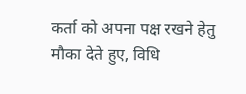कर्ता को अपना पक्ष रखने हेतु मौका देते हुए, विधि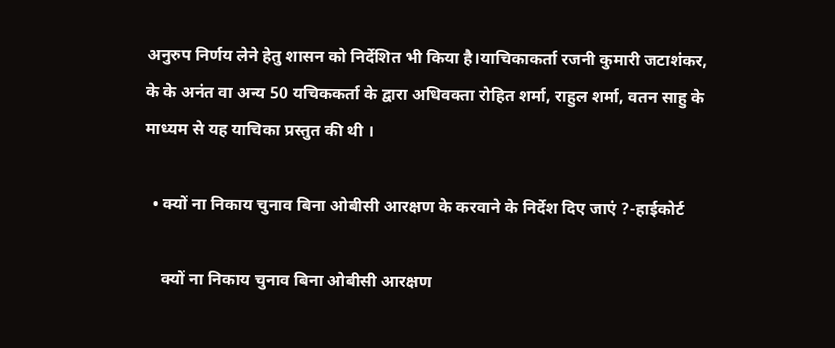अनुरुप निर्णय लेने हेतु शासन को निर्देशित भी किया है।याचिकाकर्ता रजनी कुमारी जटाशंकर, के के अनंत वा अन्य 50 यचिककर्ता के द्वारा अधिवक्ता रोहित शर्मा, राहुल शर्मा, वतन साहु के माध्यम से यह याचिका प्रस्तुत की थी ।

  • क्यों ना निकाय चुनाव बिना ओबीसी आरक्षण के करवाने के निर्देश दिए जाएं ?-हाईकोर्ट

    क्यों ना निकाय चुनाव बिना ओबीसी आरक्षण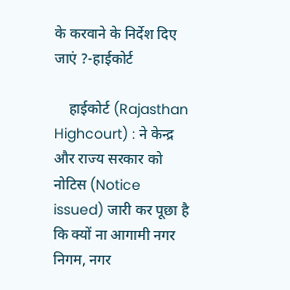के करवाने के निर्देश दिए जाएं ?-हाईकोर्ट

    हाईकोर्ट (Rajasthan Highcourt) : ने केन्द्र और राज्य सरकार को नोटिस (Notice issued) जारी कर पूछा है कि क्यों ना आगामी नगर निगम, नगर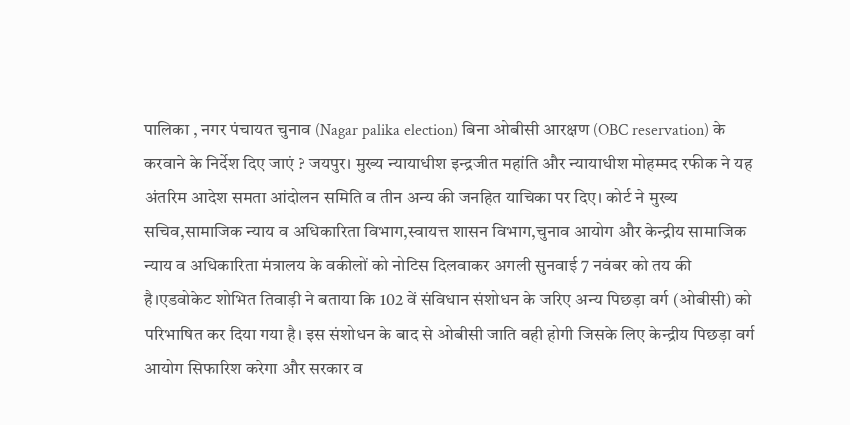पालिका , नगर पंचायत चुनाव (Nagar palika election) बिना ओबीसी आरक्षण (OBC reservation) के करवाने के निर्देश दिए जाएं ? जयपुर। मुख्य न्यायाधीश इन्द्रजीत महांति और न्यायाधीश मोहम्मद रफीक ने यह अंतरिम आदेश समता आंदोलन समिति व तीन अन्य की जनहित याचिका पर दिए। कोर्ट ने मुख्य सचिव,सामाजिक न्याय व अधिकारिता विभाग,स्वायत्त शासन विभाग,चुनाव आयोग और केन्द्रीय सामाजिक न्याय व अधिकारिता मंत्रालय के वकीलों को नोटिस दिलवाकर अगली सुनवाई 7 नवंबर को तय की है।एडवोकेट शोभित तिवाड़ी ने बताया कि 102 वें संविधान संशोधन के जरिए अन्य पिछड़ा वर्ग (ओबीसी) को परिभाषित कर दिया गया है। इस संशोधन के बाद से ओबीसी जाति वही होगी जिसके लिए केन्द्रीय पिछड़ा वर्ग आयोग सिफारिश करेगा और सरकार व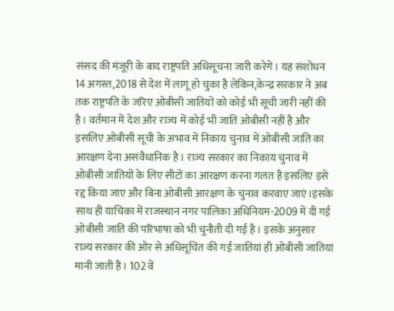संसद की मंजूरी के बाद राष्ट्रपति अधिसूचना जारी करेगें। यह संशोधन 14 अगस्त,2018 से देश में लागू हो चुका है लेकिन,केन्द्र सरकार ने अब तक राष्ट्रपति के जरिए ओबीसी जातियों को कोई भी सूची जारी नहीं की है। वर्तमान में देश और राज्य में कोई भी जाति ओबीसी नहीं है और इसलिए ओबीसी सूची के अभाव में निकाय चुनाव में ओबीसी जाति का आरक्षण देना असंवैधानिक है। राज्य सरकार का निकाय चुनाव में ओबीसी जातियों के लिए सीटों का आरक्षण करना गलत है इसलिए इसे रद्द किया जाए और बिना ओबीसी आरक्षण के चुनाव करवाए जाएं।इसके साथ ही याचिका में राजस्थान नगर पालिका अधिनियम-2009 में दी गई ओबीसी जाति की परिभाषा को भी चुनौती दी गई है। इसके अनुसार राज्य सरकार की ओर से अधिसूचित की गई जातियां ही ओबीसी जातियां मानी जाती हैं। 102 वें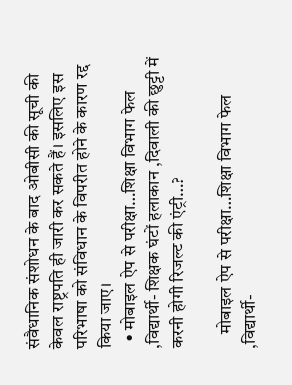संवैधानिक संशोधन के बाद ओबीसी की सूची की केवल राष्ट्रपति ही जारी कर सकते हैं। इसलिए इस परिभाषा को संविधान के विपरीत होने के कारण रद्द किया जाए।
  • मोबाइल ऐप से परीक्षा…शिक्षा विभाग फेल ,विद्यार्थी- शिक्षक घंटों हलाकान ,दिवाली की छुट्टी में करनी होगी रिजल्ट की एंट्री…?

    मोबाइल ऐप से परीक्षा…शिक्षा विभाग फेल ,विद्यार्थी-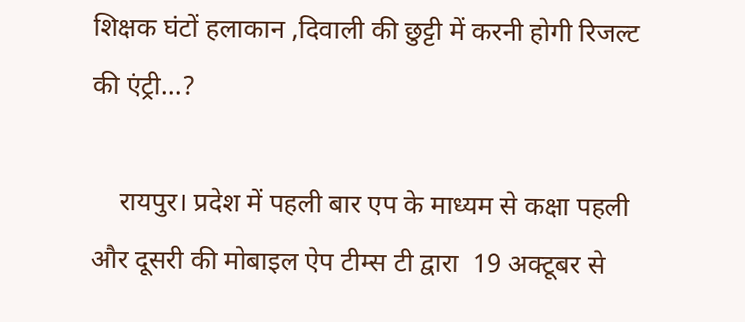शिक्षक घंटों हलाकान ,दिवाली की छुट्टी में करनी होगी रिजल्ट की एंट्री…?

    रायपुर। प्रदेश में पहली बार एप के माध्यम से कक्षा पहली और दूसरी की मोबाइल ऐप टीम्स टी द्वारा  19 अक्टूबर से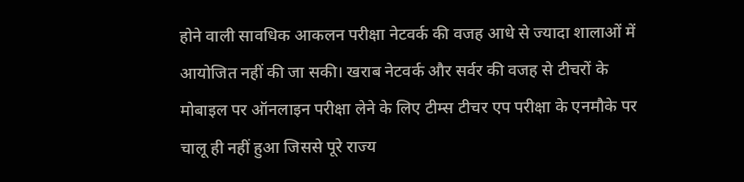होने वाली सावधिक आकलन परीक्षा नेटवर्क की वजह आधे से ज्यादा शालाओं में आयोजित नहीं की जा सकी। खराब नेटवर्क और सर्वर की वजह से टीचरों के मोबाइल पर ऑनलाइन परीक्षा लेने के लिए टीम्स टीचर एप परीक्षा के एनमौके पर चालू ही नहीं हुआ जिससे पूरे राज्य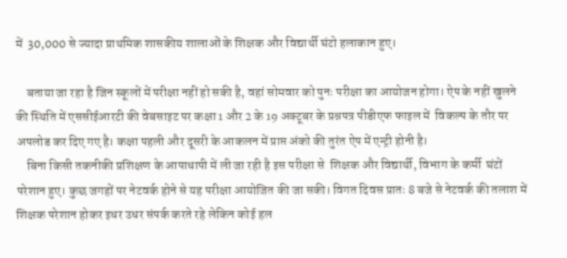में  30,000 से ज्यादा प्राथमिक शासकीय शालाओं के शिक्षक और विद्यार्थी घंटो हलाकान हुए।

    बताया जा रहा है जिन स्कूलों में परीक्षा नहीं हो सकी है, वहां सोमवार को पुनः परीक्षा का आयोजन होगा। ऐप के नहीं खुलने की स्थिति में एससीईआरटी की वेबसाइट पर कक्षा 1 और 2 के 19 अक्टूबर के प्रश्नपत्र पीडीएफ फाइल में  विकल्प के तौर पर अपलोड कर दिए गए है। कक्षा पहली और दूसरी के आकलन में प्राप्त अंको की तुरंत ऐप में एन्ट्री होनी है।
    बिना किसी तकनीकी प्रशिक्षण के आपाधापी में ली जा रही है इस परीक्षा से  शिक्षक और विद्यार्थी, विभाग के कर्मी  घंटों परेशान हुए। कुछ जगहों पर नेटवर्क होने से यह परीक्षा आयोजित की जा सकी। विगत दिवस प्रातः 8 बजे से नेटवर्क की तलाश में शिक्षक परेशान होकर इधर उधर संपर्क करते रहे लेकिन कोई हल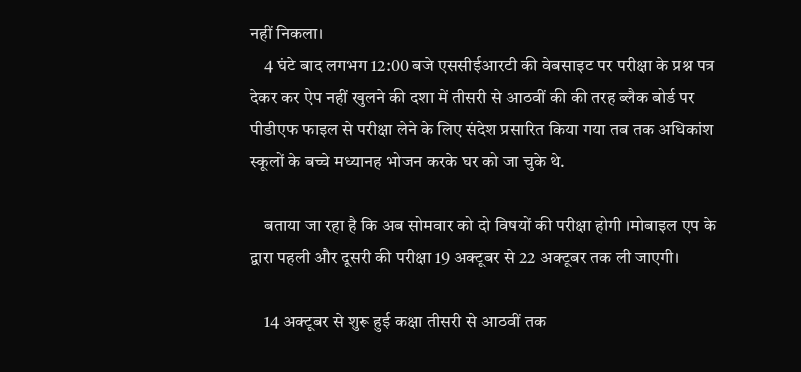नहीं निकला।
    4 घंटे बाद लगभग 12:00 बजे एससीईआरटी की वेबसाइट पर परीक्षा के प्रश्न पत्र देकर कर ऐप नहीं खुलने की दशा में तीसरी से आठवीं की की तरह ब्लैक बोर्ड पर पीडीएफ फाइल से परीक्षा लेने के लिए संदेश प्रसारित किया गया तब तक अधिकांश स्कूलों के बच्चे मध्यानह भोजन करके घर को जा चुके थे.

    बताया जा रहा है कि अब सोमवार को दो विषयों की परीक्षा होगी ।मोबाइल एप के द्वारा पहली और दूसरी की परीक्षा 19 अक्टूबर से 22 अक्टूबर तक ली जाएगी।

    14 अक्टूबर से शुरू हुई कक्षा तीसरी से आठवीं तक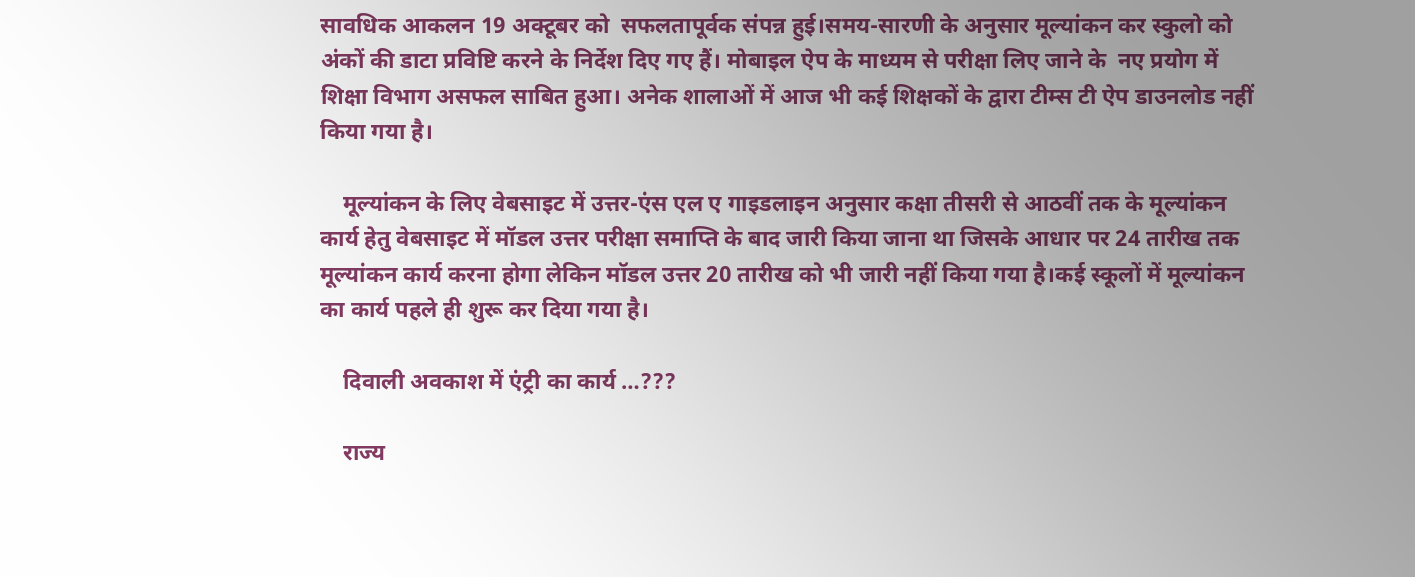सावधिक आकलन 19 अक्टूबर को  सफलतापूर्वक संपन्न हुई।समय-सारणी के अनुसार मूल्यांकन कर स्कुलो को अंकों की डाटा प्रविष्टि करने के निर्देश दिए गए हैं। मोबाइल ऐप के माध्यम से परीक्षा लिए जाने के  नए प्रयोग में शिक्षा विभाग असफल साबित हुआ। अनेक शालाओं में आज भी कई शिक्षकों के द्वारा टीम्स टी ऐप डाउनलोड नहीं किया गया है।

    मूल्यांकन के लिए वेबसाइट में उत्तर-एंस एल ए गाइडलाइन अनुसार कक्षा तीसरी से आठवीं तक के मूल्यांकन कार्य हेतु वेबसाइट में मॉडल उत्तर परीक्षा समाप्ति के बाद जारी किया जाना था जिसके आधार पर 24 तारीख तक मूल्यांकन कार्य करना होगा लेकिन मॉडल उत्तर 20 तारीख को भी जारी नहीं किया गया है।कई स्कूलों में मूल्यांकन का कार्य पहले ही शुरू कर दिया गया है।

    दिवाली अवकाश में एंट्री का कार्य …???

    राज्य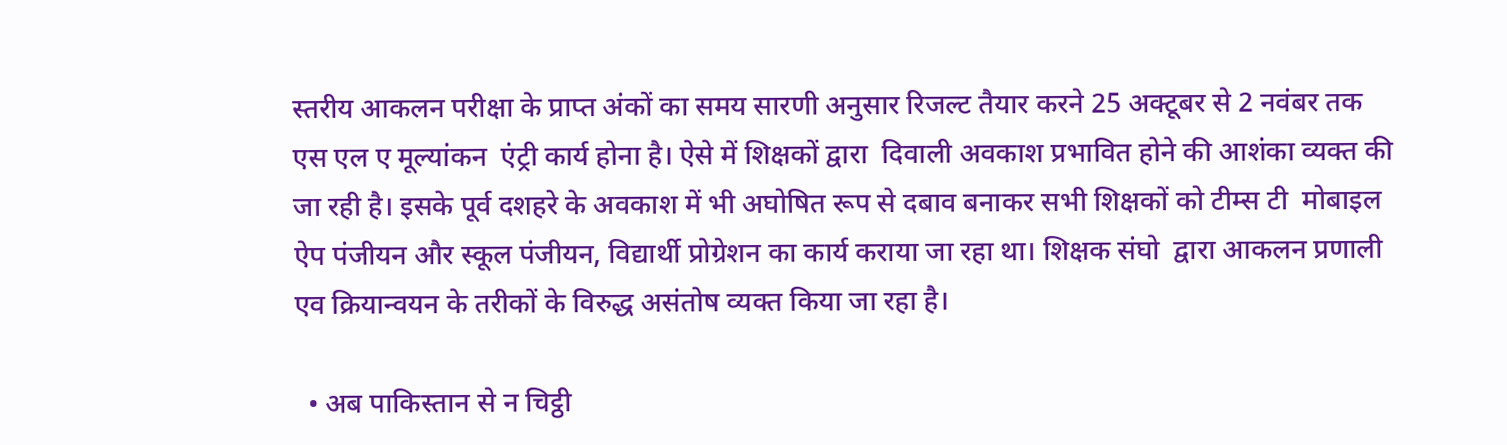स्तरीय आकलन परीक्षा के प्राप्त अंकों का समय सारणी अनुसार रिजल्ट तैयार करने 25 अक्टूबर से 2 नवंबर तक एस एल ए मूल्यांकन  एंट्री कार्य होना है। ऐसे में शिक्षकों द्वारा  दिवाली अवकाश प्रभावित होने की आशंका व्यक्त की जा रही है। इसके पूर्व दशहरे के अवकाश में भी अघोषित रूप से दबाव बनाकर सभी शिक्षकों को टीम्स टी  मोबाइल ऐप पंजीयन और स्कूल पंजीयन, विद्यार्थी प्रोग्रेशन का कार्य कराया जा रहा था। शिक्षक संघो  द्वारा आकलन प्रणाली एव क्रियान्वयन के तरीकों के विरुद्ध असंतोष व्यक्त किया जा रहा है।

  • अब पाकिस्तान से न चिट्ठी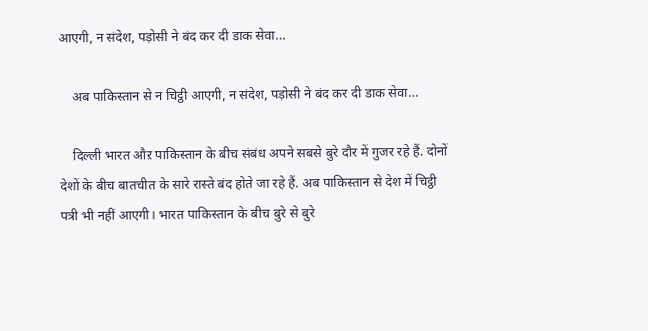आएगी, न संदेश, पड़ोसी ने बंद कर दी डाक सेवा…

    अब पाकिस्तान से न चिट्ठी आएगी, न संदेश, पड़ोसी ने बंद कर दी डाक सेवा…

    दिल्ली भारत औऱ पाकिस्तान के बीच संबंध अपने सबसे बुरे दौर में गुजर रहे हैं. दोनों देशों के बीच बातचीत के सारे रास्ते बंद होते जा रहे हैं. अब पाकिस्तान से देश में चिट्ठी पत्री भी नहीं आएगी। भारत पाकिस्‍तान के बीच बुरे से बुरे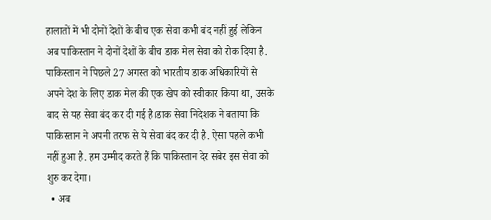हालातों में भी दोनों देशों के बीच एक सेवा कभी बंद नहीं हुई लेकिन अब पाकिस्तान ने दोनों देशों के बीच डाक मेल सेवा को रोक दिया है. पाकिस्तान ने पिछले 27 अगस्त को भारतीय डाक अधिकारियों से अपने देश के लिए डाक मेल की एक खेप को स्वीकार किया था, उसके बाद से यह सेवा बंद कर दी गई है।डाक सेवा निदेशक ने बताया कि पाकिस्तान ने अपनी तरफ से ये सेवा बंद कर दी है. ऐसा पहले कभी नहीं हुआ है. हम उम्मीद करते हैं कि पाकिस्तान देर सबेर इस सेवा को शुरु कर देगा।
  • अब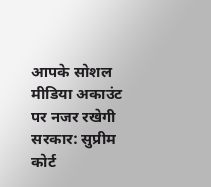आपके सोशल मीडिया अकाउंट पर नजर रखेगी सरकार: सुप्रीम कोर्ट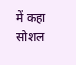में कहा सोशल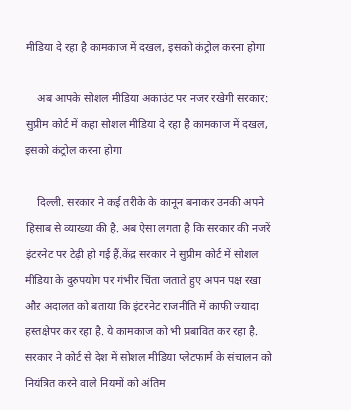मीडिया दे रहा है कामकाज में दखल, इसको कंट्रोल करना होगा

    अब आपके सोशल मीडिया अकाउंट पर नजर रखेगी सरकार: सुप्रीम कोर्ट में कहा सोशल मीडिया दे रहा है कामकाज में दखल, इसको कंट्रोल करना होगा

    दिल्ली. सरकार ने कई तरीके के कानून बनाकर उनकी अपने हिसाब से व्याख्या की है. अब ऐसा लगता है कि सरकार की नजरें इंटरनेट पर टेढ़ी हो गई हैं.केंद्र सरकार ने सुप्रीम कोर्ट में सोशल मीडिया के दुरुपयोग पर गंभीर चिंता जताते हुए अपन पक्ष रखा औऱ अदालत को बताया कि इंटरनेट राजनीति में काफी ज्यादा हस्तक्षेपर कर रहा है. ये कामकाज को भी प्रबावित कर रहा है. सरकार ने कोर्ट से देश में सोशल मीडिया प्लेटफार्म के संचालन को नियंत्रित करने वाले नियमों को अंतिम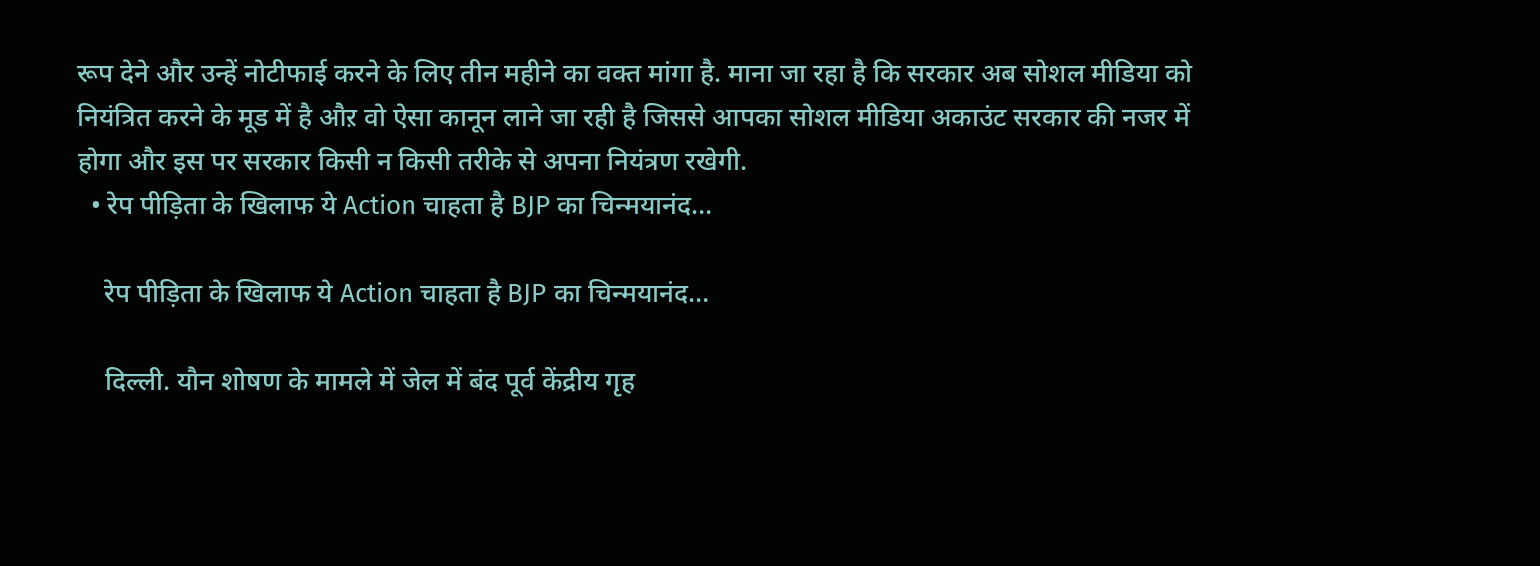रूप देने और उन्हें नोटीफाई करने के लिए तीन महीने का वक्त मांगा है. माना जा रहा है कि सरकार अब सोशल मीडिया को नियंत्रित करने के मूड में है औऱ वो ऐसा कानून लाने जा रही है जिससे आपका सोशल मीडिया अकाउंट सरकार की नजर में होगा और इस पर सरकार किसी न किसी तरीके से अपना नियंत्रण रखेगी.
  • रेप पीड़िता के खिलाफ ये Action चाहता है BJP का चिन्मयानंद…

    रेप पीड़िता के खिलाफ ये Action चाहता है BJP का चिन्मयानंद…

    दिल्ली. यौन शोषण के मामले में जेल में बंद पूर्व केंद्रीय गृह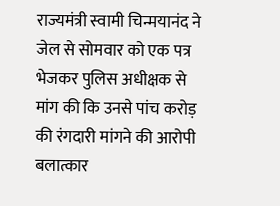राज्यमंत्री स्वामी चिन्मयानंद ने जेल से सोमवार को एक पत्र भेजकर पुलिस अधीक्षक से मांग की कि उनसे पांच करोड़ की रंगदारी मांगने की आरोपी बलात्कार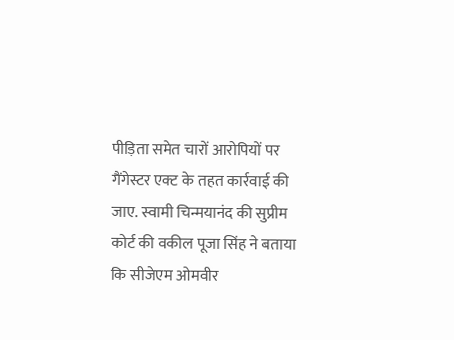पीड़िता समेत चारों आरोपियों पर गैंगेस्टर एक्ट के तहत कार्रवाई की जाए. स्वामी चिन्मयानंद की सुप्रीम कोर्ट की वकील पूजा सिंह ने बताया कि सीजेएम ओमवीर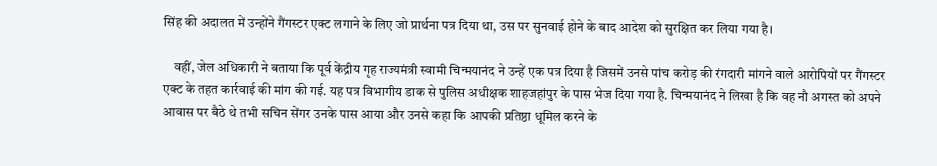सिंह की अदालत में उन्होंने गैंगस्टर एक्ट लगाने के लिए जो प्रार्थना पत्र दिया था, उस पर सुनवाई होने के बाद आदेश को सुरक्षित कर लिया गया है।

    वहीं, जेल अधिकारी ने बताया कि पूर्व केंद्रीय गृह राज्यमंत्री स्वामी चिन्मयानंद ने उन्हें एक पत्र दिया है जिसमें उनसे पांच करोड़ की रंगदारी मांगने वाले आरोपियों पर गैंगस्टर एक्ट के तहत कार्रवाई की मांग की गई. यह पत्र विभागीय डाक से पुलिस अधीक्षक शाहजहांपुर के पास भेज दिया गया है. चिन्मयानंद ने लिखा है कि वह नौ अगस्त को अपने आवास पर बैठे थे तभी सचिन सेंगर उनके पास आया और उनसे कहा कि आपकी प्रतिष्ठा धूमिल करने के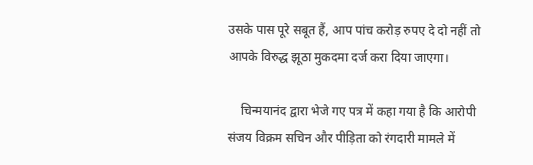उसके पास पूरे सबूत हैं, आप पांच करोड़ रुपए दे दो नहीं तो आपके विरुद्ध झूठा मुकदमा दर्ज करा दिया जाएगा।

    चिन्मयानंद द्वारा भेजे गए पत्र में कहा गया है कि आरोपी संजय विक्रम सचिन और पीड़िता को रंगदारी मामले में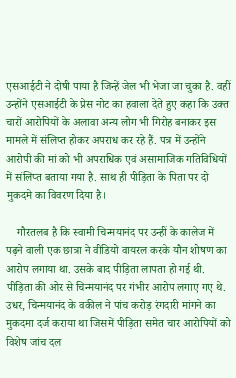एसआईटी ने दोषी पाया है जिन्हें जेल भी भेजा जा चुका है. वहीं उन्होंने एसआईटी के प्रेस नोट का हवाला देते हुए कहा कि उक्त चारों आरोपियों के अलावा अन्य लोग भी गिरोह बनाकर इस मामले में संलिप्त होकर अपराध कर रहे हैं. पत्र में उन्होंने आरोपी की मां को भी अपराधिक एवं असामाजिक गतिविधियों में संलिप्त बताया गया है. साथ ही पीड़िता के पिता पर दो मुकदमे का विवरण दिया है।

    गौरतलब है कि स्वामी चिन्मयानंद पर उन्हीं के कालेज में पढ़ने वाली एक छात्रा ने वीडियो वायरल करके यौन शोषण का आरोप लगाया था. उसके बाद पीड़िता लापता हो गई थी. पीड़िता की ओर से चिन्मयानंद पर गंभीर आरोप लगाए गए थे. उधर, चिन्मयानंद के वकील ने पांच करोड़ रंगदारी मांगने का मुकदमा दर्ज कराया था जिसमें पीड़िता समेत चार आरोपियों को विशेष जांच दल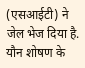(एसआईटी) ने जेल भेज दिया है. यौन शोषण के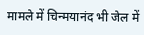मामले में चिन्मयानंद भी जेल में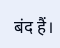बंद हैं।